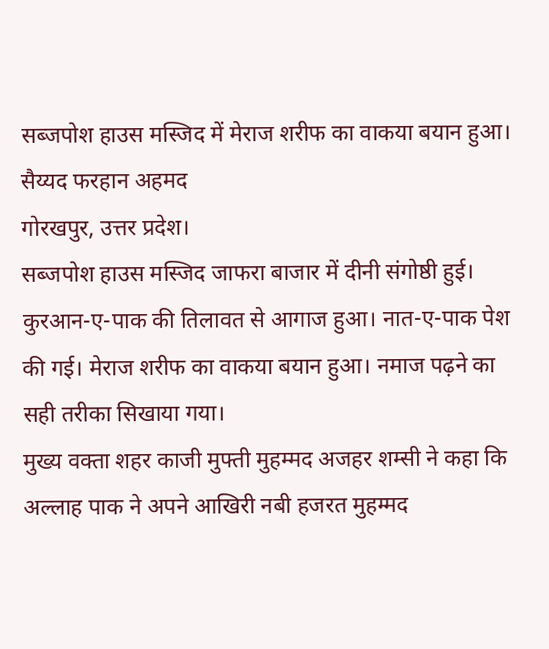सब्जपोश हाउस मस्जिद में मेराज शरीफ का वाकया बयान हुआ।
सैय्यद फरहान अहमद
गोरखपुर, उत्तर प्रदेश।
सब्जपोश हाउस मस्जिद जाफरा बाजार में दीनी संगोष्ठी हुई। कुरआन-ए-पाक की तिलावत से आगाज हुआ। नात-ए-पाक पेश की गई। मेराज शरीफ का वाकया बयान हुआ। नमाज पढ़ने का सही तरीका सिखाया गया।
मुख्य वक्ता शहर काजी मुफ्ती मुहम्मद अजहर शम्सी ने कहा कि अल्लाह पाक ने अपने आखिरी नबी हजरत मुहम्मद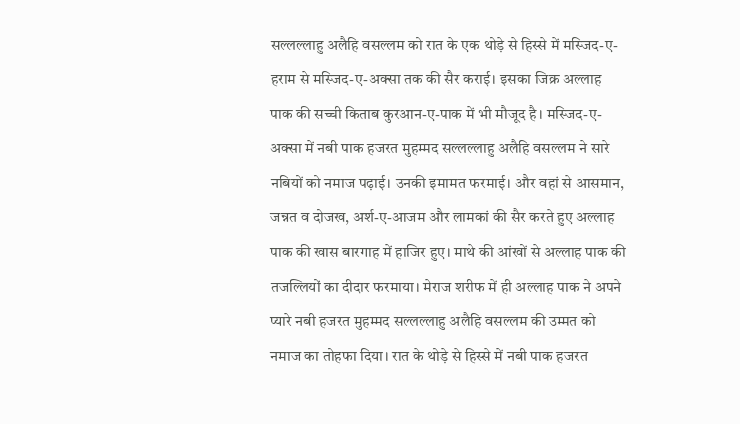सल्लल्लाहु अलैहि वसल्लम को रात के एक थोड़े से हिस्से में मस्जिद-ए-हराम से मस्जिद-ए-अक्सा तक की सैर कराई। इसका जिक्र अल्लाह पाक की सच्ची किताब कुरआन-ए-पाक में भी मौजूद है। मस्जिद-ए-अक्सा में नबी पाक हजरत मुहम्मद सल्लल्लाहु अलैहि वसल्लम ने सारे नबियों को नमाज पढ़ाई। उनकी इमामत फरमाई। और वहां से आसमान, जन्नत व दोजख, अर्श-ए-आजम और लामकां की सैर करते हुए अल्लाह पाक की खास बारगाह में हाजिर हुए। माथे की आंखों से अल्लाह पाक की तजल्लियों का दीदार फरमाया। मेराज शरीफ में ही अल्लाह पाक ने अपने प्यारे नबी हजरत मुहम्मद सल्लल्लाहु अलैहि वसल्लम की उम्मत को नमाज का तोहफा दिया। रात के थोड़े से हिस्से में नबी पाक हजरत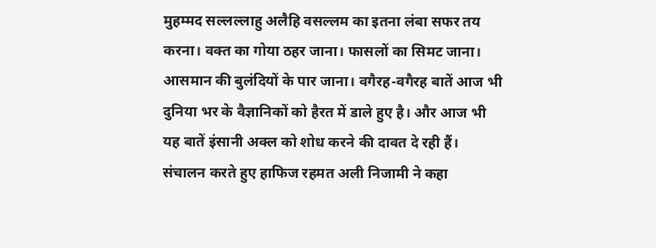मुहम्मद सल्लल्लाहु अलैहि वसल्लम का इतना लंबा सफर तय करना। वक्त का गोया ठहर जाना। फासलों का सिमट जाना। आसमान की बुलंदियों के पार जाना। वगैरह-वगैरह बातें आज भी दुनिया भर के वैज्ञानिकों को हैरत में डाले हुए है। और आज भी यह बातें इंसानी अक्ल को शोध करने की दावत दे रही हैं।
संचालन करते हुए हाफिज रहमत अली निजामी ने कहा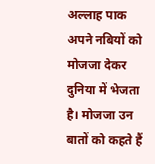अल्लाह पाक अपने नबियों को मोजजा देकर दुनिया में भेजता है। मोजजा उन बातों को कहते हैं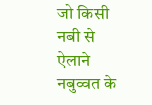जो किसी नबी से ऐलाने नबुव्वत के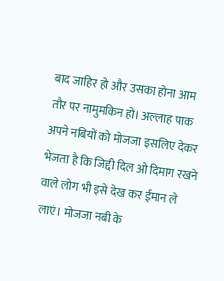बाद जाहिर हो और उसका होना आम तौर पर नामुमकिन हो। अल्लाह पाक अपने नबियों को मोजजा इसलिए देकर भेजता है कि जिद्दी दिल ओ दिमाग रखने वाले लोग भी इसे देख कर ईमान ले लाएं। मोजजा नबी के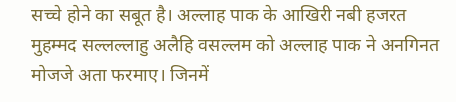सच्चे होने का सबूत है। अल्लाह पाक के आखिरी नबी हजरत मुहम्मद सल्लल्लाहु अलैहि वसल्लम को अल्लाह पाक ने अनगिनत मोजजे अता फरमाए। जिनमें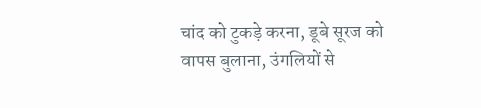चांद को टुकड़े करना, डूबे सूरज को वापस बुलाना, उंगलियों से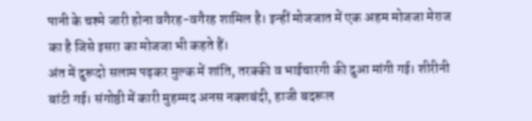पानी के चश्मे जारी होना वगैरह-वगैरह शामिल है। इन्हीं मोजजात में एक अहम मोजजा मेराज का है जिसे इसरा का मोजजा भी कहते हैं।
अंत में दुरूदो सलाम पढ़कर मुल्क में शांति, तरक्की व भाईचारगी की दुआ मांगी गई। शीरीनी बांटी गई। संगोष्ठी में कारी मुहम्मद अनस नक्शबंदी, हाजी बदरूल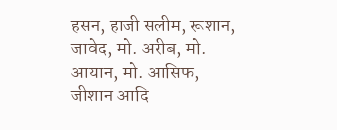हसन, हाजी सलीम, रूशान, जावेद, मो. अरीब, मो. आयान, मो. आसिफ, जीशान आदि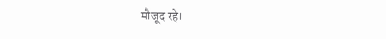मौजूद रहे।